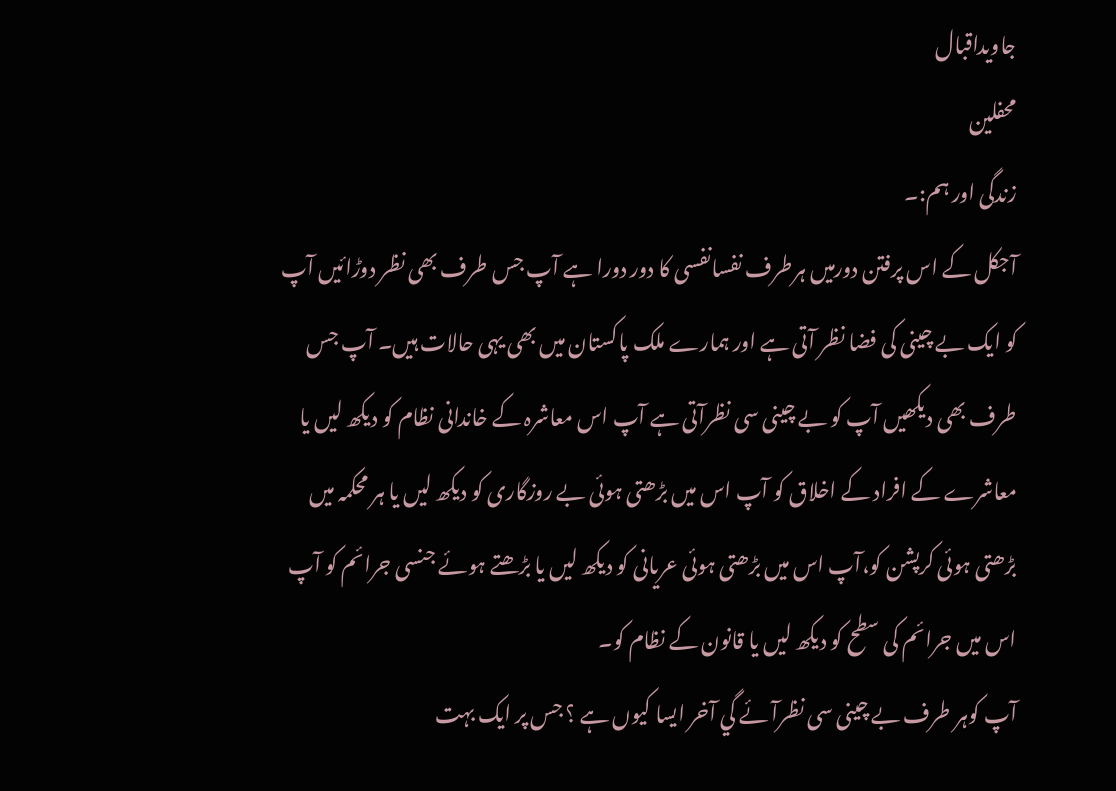جاویداقبال
محفلین
زندگی اور ہم:۔
آجکل کے اس پرفتن دورمیں ہرطرف نفسانفسی کا دور دورا ہے آپ جس طرف بھی نظر دوڑائیں آپ کو ایک بے چینی کی فضا نظر آتی ہے اور ہمارے ملک پاکستان میں بھی یہی حالات ہیں۔ آپ جس طرف بھی دیکھیں آپ کو بے چینی سی نظرآتی ہے آپ اس معاشرہ کے خاندانی نظام کو دیکھ لیں یا معاشرے کے افراد کے اخلاق کو آپ اس میں بڑھتی ہوئی بے روزگاری کو دیکھ لیں یا ہر محکمہ میں بڑھتی ہوئی کرپشن کو،آپ اس میں بڑھتی ہوئی عریانی کو دیکھ لیں یا بڑھتے ہوئے جنسی جرائم کو آپ اس میں جرائم کی سطح کو دیکھ لیں یا قانون کے نظام کو۔
آپ کوہر طرف بے چینی سی نظرآئے گي آخر ایسا کیوں ہے ؟ جس پر ایک بہت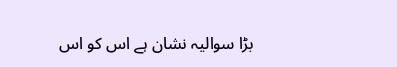بڑا سوالیہ نشان ہے اس کو اس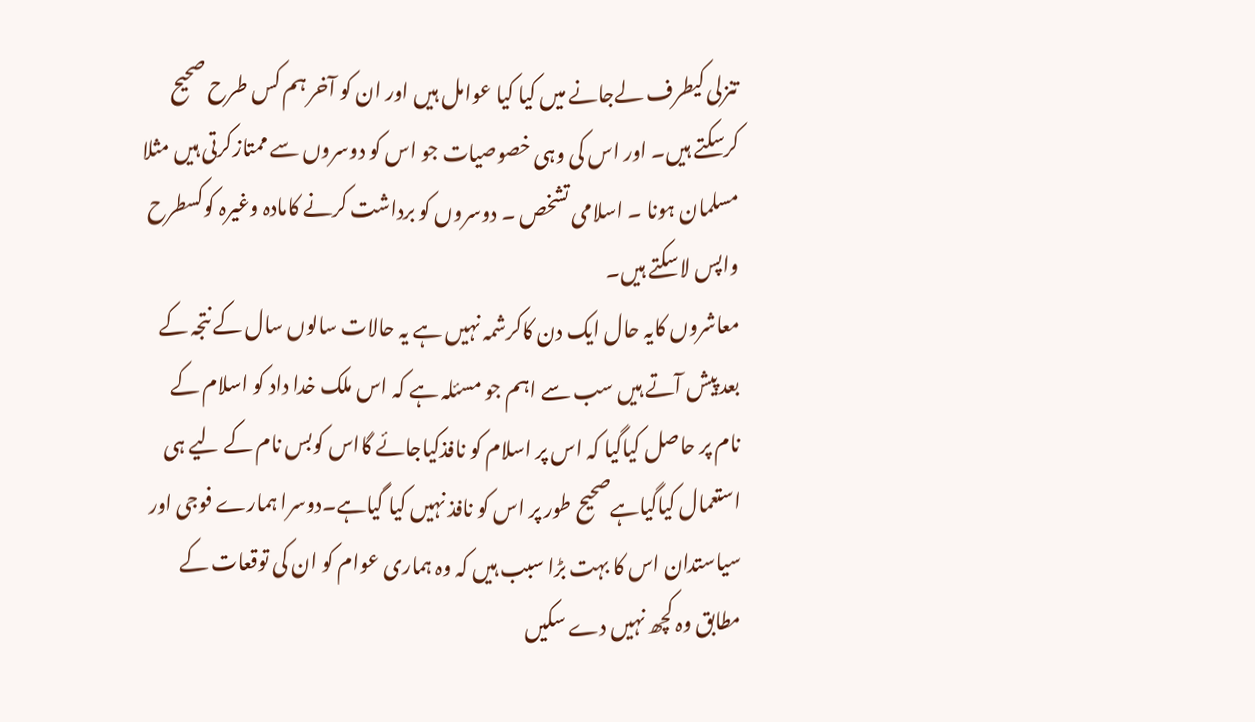تنزلی کیطرف لےجانے میں کیا کیا عوامل ہیں اور ان کو آخر ہم کس طرح صحیح کرسکتے ہیں۔ اور اس کی وہی خصوصیات جو اس کو دوسروں سے ممتازکرتی ہیں مثلا مسلمان ہونا ۔ اسلامی تشخص ۔ دوسروں کو برداشت کرنے کامادہ وغیرہ کوکسطرح واپس لاسکتے ہیں۔
معاشروں کایہ حال ایک دن کاکرشمہ نہیں ہے یہ حالات سالوں سال کے نتجہ کے بعد پیش آتے ہیں سب سے اہم جو مسئلہ ہے کہ اس ملک خدا داد کو اسلام کے نام پر حاصل کیاگيا کہ اس پر اسلام کو نافذکیاجائے گااس کوبس نام کے لیے ہی استعمال کیاگياہےصحیح طور پر اس کو نافذ نہیں کیا گياہے۔دوسرا ہمارے فوجی اور سیاستدان اس کا بہت بڑا سبب ہیں کہ وہ ہماری عوام کو ان کی توقعات کے مطابق وہ کچھ نہیں دے سکیں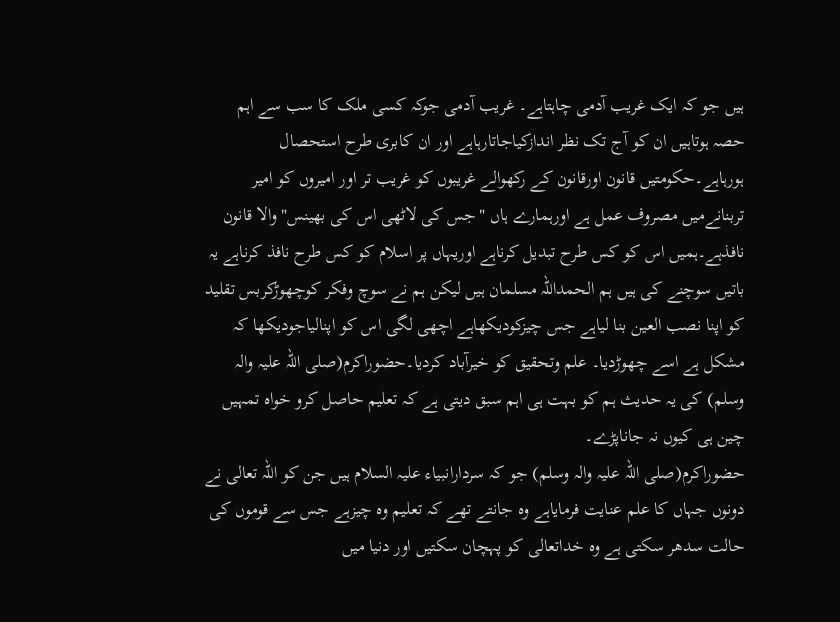ہیں جو کہ ایک غریب آدمی چاہتاہے۔ غریب آدمی جوکہ کسی ملک کا سب سے اہم حصہ ہوتاہیں ان کو آج تک نظر اندازکیاجاتارہاہے اور ان کابری طرح استحصال ہورہاہے۔حکومتیں قانون اورقانون کے رکھوالے غریبوں کو غریب تر اور امیروں کو امیر تربنانےمیں مصروف عمل ہے اورہمارے ہاں "جس کی لاٹھی اس کی بھینس" والا قانون نافذہے۔ہمیں اس کو کس طرح تبدیل کرناہے اوریہاں پر اسلام کو کس طرح نافذ کرناہے یہ باتیں سوچنے کی ہیں ہم الحمداللہ مسلمان ہیں لیکن ہم نے سوچ وفکر کوچھوڑکربس تقلید کو اپنا نصب العین بنا لیاہے جس چیزکودیکھاہے اچھی لگی اس کو اپنالیاجودیکھا کہ مشکل ہے اسے چھوڑدیا۔ علم وتحقیق کو خیرآباد کردیا۔حضوراکرم(صلی اللہ علیہ والہ وسلم) کی یہ حدیث ہم کو بہت ہی اہم سبق دیتی ہے کہ تعلیم حاصل کرو خواہ تمہیں چین ہی کیوں نہ جاناپڑے۔
حضوراکرم(صلی اللہ علیہ والہ وسلم) جو کہ سردارانبیاء علیہ السلام ہیں جن کو اللہ تعالی نے دونوں جہاں کا علم عنایت فرمایاہے وہ جانتے تھے کہ تعلیم وہ چیزہے جس سے قوموں کی حالت سدھر سکتی ہے وہ خداتعالی کو پہچان سکتیں اور دنیا میں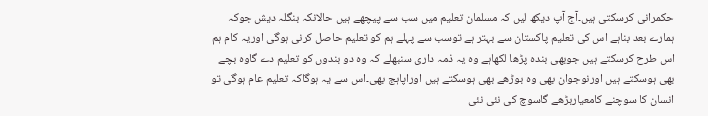حکمرانی کرسکتی ہیں۔آج آپ دیکھ لیں کہ مسلمان تعلیم میں سب سے پیچھے ہیں حالانکہ بنگلہ دیش جوکہ ہمارے بعد بناہے اس کی تعلیم پاکستان سے بہتر ہے توسب سے پہلے ہم کو تعلیم حاصل کرنی ہوگی اوریہ کام ہم اس طرح کرسکتے ہیں جوبھی بندہ پڑھا لکھاہے وہ یہ ذمہ داری سنبھلے کہ وہ دو بندوں کو تعلیم دے گاوہ بچے بھی ہوسکتے ہیں اورنوجوان بھی وہ بوڑھے بھی ہوسکتے ہیں اوراپاہج بھی۔اس سے یہ ہوگاکہ تعلیم عام ہوگی تو انسان کا سوچنے کامعیاربڑھے گاسوچ کی نئی نئی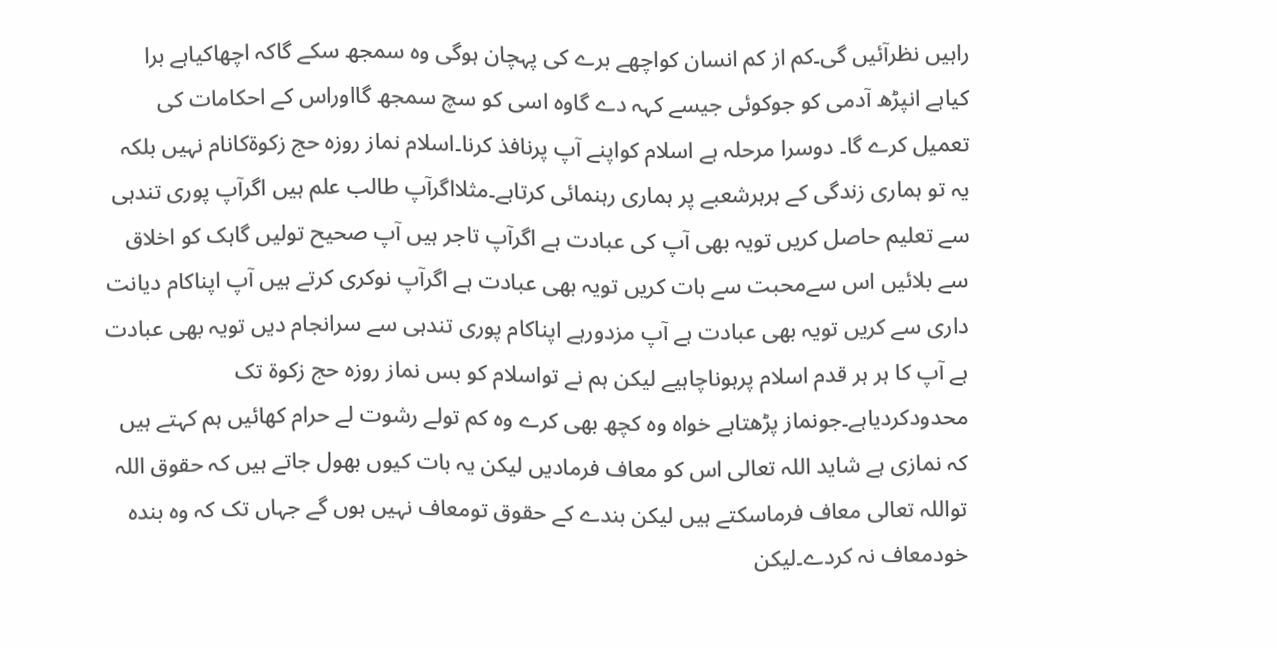راہیں نظرآئیں گی۔کم از کم انسان کواچھے برے کی پہچان ہوگی وہ سمجھ سکے گاکہ اچھاکیاہے برا کیاہے انپڑھ آدمی کو جوکوئی جیسے کہہ دے گاوہ اسی کو سچ سمجھ گااوراس کے احکامات کی تعمیل کرے گا۔ دوسرا مرحلہ ہے اسلام کواپنے آپ پرنافذ کرنا۔اسلام نماز روزہ حج زکوۃکانام نہیں بلکہ یہ تو ہماری زندگی کے ہرہرشعبے پر ہماری رہنمائی کرتاہے۔مثلااگرآپ طالب علم ہیں اگرآپ پوری تندہی سے تعلیم حاصل کریں تویہ بھی آپ کی عبادت ہے اگرآپ تاجر ہیں آپ صحیح تولیں گاہک کو اخلاق سے بلائيں اس سےمحبت سے بات کریں تویہ بھی عبادت ہے اگرآپ نوکری کرتے ہیں آپ اپناکام دیانت داری سے کریں تویہ بھی عبادت ہے آپ مزدورہے اپناکام پوری تندہی سے سرانجام دیں تویہ بھی عبادت ہے آپ کا ہر ہر قدم اسلام پرہوناچاہیے لیکن ہم نے تواسلام کو بس نماز روزہ حج زکوۃ تک محدودکردیاہے۔جونماز پڑھتاہے خواہ وہ کچھ بھی کرے وہ کم تولے رشوت لے حرام کھائیں ہم کہتے ہیں کہ نمازی ہے شاید اللہ تعالی اس کو معاف فرمادیں لیکن یہ بات کیوں بھول جاتے ہیں کہ حقوق اللہ تواللہ تعالی معاف فرماسکتے ہیں لیکن بندے کے حقوق تومعاف نہیں ہوں گے جہاں تک کہ وہ بندہ خودمعاف نہ کردے۔لیکن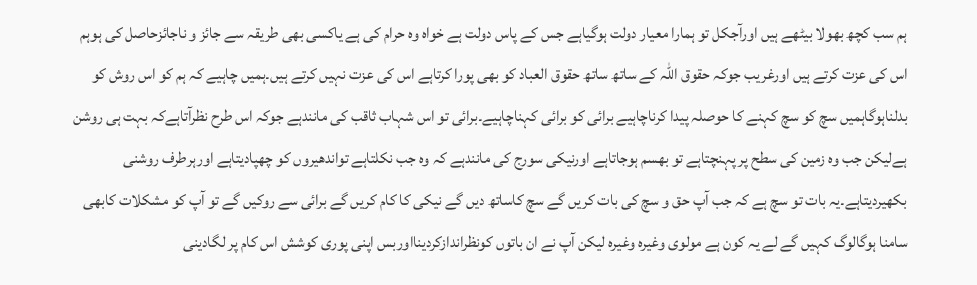ہم سب کچھ بھولا بیٹھے ہیں اورآجکل تو ہمارا معیار دولت ہوگیاہے جس کے پاس دولت ہے خواہ وہ حرام کی ہے یاکسی بھی طریقہ سے جائز و ناجائزحاصل کی ہوہم اس کی عزت کرتے ہیں اورغریب جوکہ حقوق اللہ کے ساتھ ساتھ حقوق العباد کو بھی پورا کرتاہے اس کی عزت نہیں کرتے ہیں۔ہمیں چاہیے کہ ہم کو اس روش کو بدلناہوگاہمیں سچ کو سچ کہنے کا حوصلہ پیدا کرناچاہیے برائی کو برائی کہناچاہیے۔برائی تو اس شہاب ثاقب کی مانندہے جوکہ اس طرح نظرآتاہےکہ بہت ہی روشن ہےلیکن جب وہ زمین کی سطح پر پہنچتاہے تو بھسم ہوجاتاہے اورنیکی سورج کی مانندہے کہ وہ جب نکلتاہے تواندھیروں کو چھپادیتاہے اورہرطرف روشنی بکھیردیتاہے۔یہ بات تو سچ ہے کہ جب آپ حق و سچ کی بات کریں گے سچ کاساتھ دیں گے نیکی کا کام کریں گے برائی سے روکیں گے تو آپ کو مشکلات کابھی سامنا ہوگالوگ کہیں گے لے یہ کون ہے مولوی وغیرہ وغیرہ لیکن آپ نے ان باتوں کونظراندازکردینااوربس اپنی پوری کوشش اس کام پر لگادینی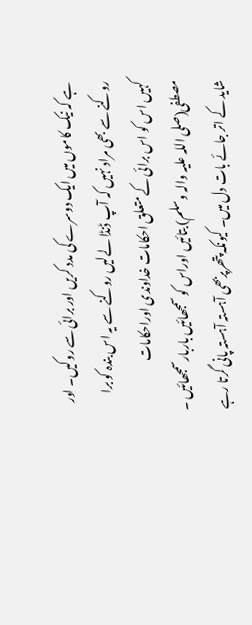ہے کہ نیک کاموں میں ایک دوسرے کی مدد کریں اور برائی سے روکیں۔ اور روکنے سے بھی مراد نہیں کہ آپ ڈنڈا لےلیں روکنے سے یہ اس بندہ کو برا کہیں اس کو اس برائی کے متعلق احکامات خداوندی اوراحکامات مصطفی(صلی اللہ علیہ والہ وسلم) بتائيں اوراس کو سمجھائیں باربارسمجھائیں ۔ شاید کے اتر جائے بات دل میں۔ کیونکہ پتھرپربھی آہستہ آہستہ پانی گرتا رہے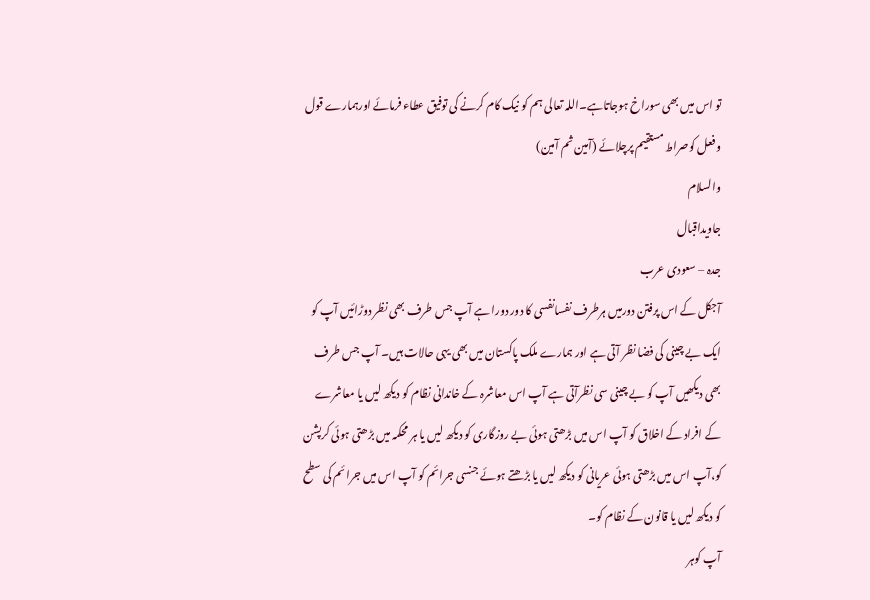تو اس میں بھی سوراخ ہوجاتاہے۔اللہ تعالی ہم کو نیک کام کرنے کی توفیق عطاء فرمائے اورہمارے قول و فعل کوصراط مستقیم پرچلائے (آمین ثم آمین)
والسلام
جاویداقبال
جدہ – سعودی عرب
آجکل کے اس پرفتن دورمیں ہرطرف نفسانفسی کا دور دورا ہے آپ جس طرف بھی نظر دوڑائیں آپ کو ایک بے چینی کی فضا نظر آتی ہے اور ہمارے ملک پاکستان میں بھی یہی حالات ہیں۔ آپ جس طرف بھی دیکھیں آپ کو بے چینی سی نظرآتی ہے آپ اس معاشرہ کے خاندانی نظام کو دیکھ لیں یا معاشرے کے افراد کے اخلاق کو آپ اس میں بڑھتی ہوئی بے روزگاری کو دیکھ لیں یا ہر محکمہ میں بڑھتی ہوئی کرپشن کو،آپ اس میں بڑھتی ہوئی عریانی کو دیکھ لیں یا بڑھتے ہوئے جنسی جرائم کو آپ اس میں جرائم کی سطح کو دیکھ لیں یا قانون کے نظام کو۔
آپ کوہر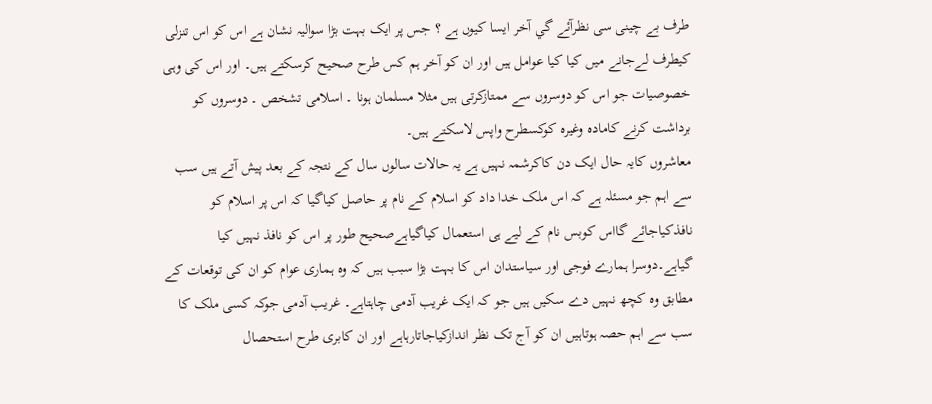طرف بے چینی سی نظرآئے گي آخر ایسا کیوں ہے ؟ جس پر ایک بہت بڑا سوالیہ نشان ہے اس کو اس تنزلی کیطرف لےجانے میں کیا کیا عوامل ہیں اور ان کو آخر ہم کس طرح صحیح کرسکتے ہیں۔ اور اس کی وہی خصوصیات جو اس کو دوسروں سے ممتازکرتی ہیں مثلا مسلمان ہونا ۔ اسلامی تشخص ۔ دوسروں کو برداشت کرنے کامادہ وغیرہ کوکسطرح واپس لاسکتے ہیں۔
معاشروں کایہ حال ایک دن کاکرشمہ نہیں ہے یہ حالات سالوں سال کے نتجہ کے بعد پیش آتے ہیں سب سے اہم جو مسئلہ ہے کہ اس ملک خدا داد کو اسلام کے نام پر حاصل کیاگيا کہ اس پر اسلام کو نافذکیاجائے گااس کوبس نام کے لیے ہی استعمال کیاگياہےصحیح طور پر اس کو نافذ نہیں کیا گياہے۔دوسرا ہمارے فوجی اور سیاستدان اس کا بہت بڑا سبب ہیں کہ وہ ہماری عوام کو ان کی توقعات کے مطابق وہ کچھ نہیں دے سکیں ہیں جو کہ ایک غریب آدمی چاہتاہے۔ غریب آدمی جوکہ کسی ملک کا سب سے اہم حصہ ہوتاہیں ان کو آج تک نظر اندازکیاجاتارہاہے اور ان کابری طرح استحصال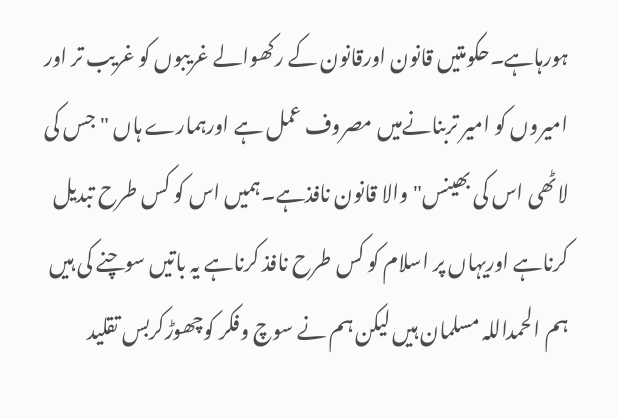ہورہاہے۔حکومتیں قانون اورقانون کے رکھوالے غریبوں کو غریب تر اور امیروں کو امیر تربنانےمیں مصروف عمل ہے اورہمارے ہاں "جس کی لاٹھی اس کی بھینس" والا قانون نافذہے۔ہمیں اس کو کس طرح تبدیل کرناہے اوریہاں پر اسلام کو کس طرح نافذ کرناہے یہ باتیں سوچنے کی ہیں ہم الحمداللہ مسلمان ہیں لیکن ہم نے سوچ وفکر کوچھوڑکربس تقلید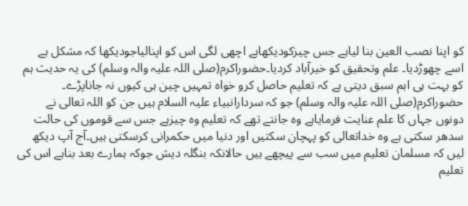کو اپنا نصب العین بنا لیاہے جس چیزکودیکھاہے اچھی لگی اس کو اپنالیاجودیکھا کہ مشکل ہے اسے چھوڑدیا۔ علم وتحقیق کو خیرآباد کردیا۔حضوراکرم(صلی اللہ علیہ والہ وسلم) کی یہ حدیث ہم کو بہت ہی اہم سبق دیتی ہے کہ تعلیم حاصل کرو خواہ تمہیں چین ہی کیوں نہ جاناپڑے۔
حضوراکرم(صلی اللہ علیہ والہ وسلم) جو کہ سردارانبیاء علیہ السلام ہیں جن کو اللہ تعالی نے دونوں جہاں کا علم عنایت فرمایاہے وہ جانتے تھے کہ تعلیم وہ چیزہے جس سے قوموں کی حالت سدھر سکتی ہے وہ خداتعالی کو پہچان سکتیں اور دنیا میں حکمرانی کرسکتی ہیں۔آج آپ دیکھ لیں کہ مسلمان تعلیم میں سب سے پیچھے ہیں حالانکہ بنگلہ دیش جوکہ ہمارے بعد بناہے اس کی تعلیم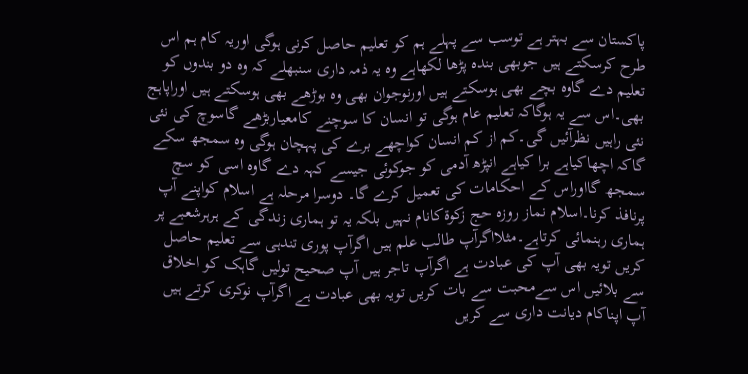پاکستان سے بہتر ہے توسب سے پہلے ہم کو تعلیم حاصل کرنی ہوگی اوریہ کام ہم اس طرح کرسکتے ہیں جوبھی بندہ پڑھا لکھاہے وہ یہ ذمہ داری سنبھلے کہ وہ دو بندوں کو تعلیم دے گاوہ بچے بھی ہوسکتے ہیں اورنوجوان بھی وہ بوڑھے بھی ہوسکتے ہیں اوراپاہج بھی۔اس سے یہ ہوگاکہ تعلیم عام ہوگی تو انسان کا سوچنے کامعیاربڑھے گاسوچ کی نئی نئی راہیں نظرآئیں گی۔کم از کم انسان کواچھے برے کی پہچان ہوگی وہ سمجھ سکے گاکہ اچھاکیاہے برا کیاہے انپڑھ آدمی کو جوکوئی جیسے کہہ دے گاوہ اسی کو سچ سمجھ گااوراس کے احکامات کی تعمیل کرے گا۔ دوسرا مرحلہ ہے اسلام کواپنے آپ پرنافذ کرنا۔اسلام نماز روزہ حج زکوۃکانام نہیں بلکہ یہ تو ہماری زندگی کے ہرہرشعبے پر ہماری رہنمائی کرتاہے۔مثلااگرآپ طالب علم ہیں اگرآپ پوری تندہی سے تعلیم حاصل کریں تویہ بھی آپ کی عبادت ہے اگرآپ تاجر ہیں آپ صحیح تولیں گاہک کو اخلاق سے بلائيں اس سےمحبت سے بات کریں تویہ بھی عبادت ہے اگرآپ نوکری کرتے ہیں آپ اپناکام دیانت داری سے کریں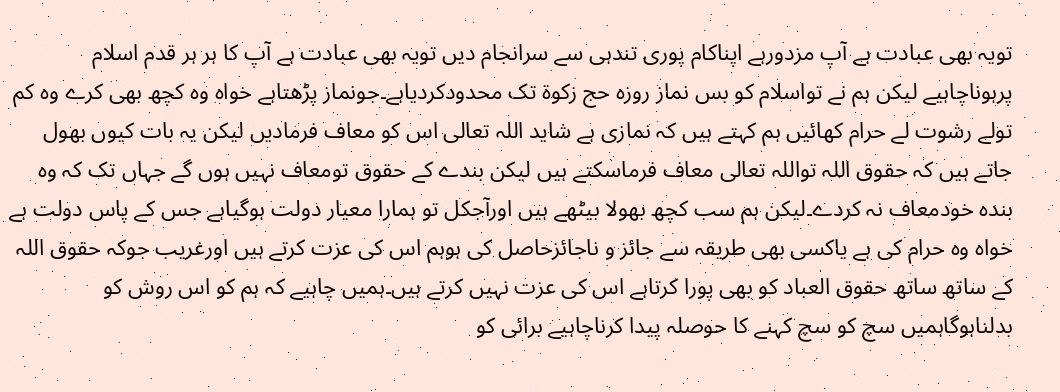تویہ بھی عبادت ہے آپ مزدورہے اپناکام پوری تندہی سے سرانجام دیں تویہ بھی عبادت ہے آپ کا ہر ہر قدم اسلام پرہوناچاہیے لیکن ہم نے تواسلام کو بس نماز روزہ حج زکوۃ تک محدودکردیاہے۔جونماز پڑھتاہے خواہ وہ کچھ بھی کرے وہ کم تولے رشوت لے حرام کھائیں ہم کہتے ہیں کہ نمازی ہے شاید اللہ تعالی اس کو معاف فرمادیں لیکن یہ بات کیوں بھول جاتے ہیں کہ حقوق اللہ تواللہ تعالی معاف فرماسکتے ہیں لیکن بندے کے حقوق تومعاف نہیں ہوں گے جہاں تک کہ وہ بندہ خودمعاف نہ کردے۔لیکن ہم سب کچھ بھولا بیٹھے ہیں اورآجکل تو ہمارا معیار دولت ہوگیاہے جس کے پاس دولت ہے خواہ وہ حرام کی ہے یاکسی بھی طریقہ سے جائز و ناجائزحاصل کی ہوہم اس کی عزت کرتے ہیں اورغریب جوکہ حقوق اللہ کے ساتھ ساتھ حقوق العباد کو بھی پورا کرتاہے اس کی عزت نہیں کرتے ہیں۔ہمیں چاہیے کہ ہم کو اس روش کو بدلناہوگاہمیں سچ کو سچ کہنے کا حوصلہ پیدا کرناچاہیے برائی کو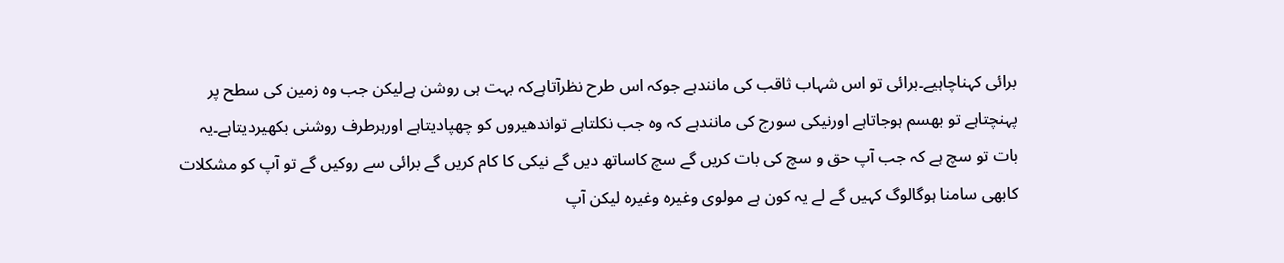برائی کہناچاہیے۔برائی تو اس شہاب ثاقب کی مانندہے جوکہ اس طرح نظرآتاہےکہ بہت ہی روشن ہےلیکن جب وہ زمین کی سطح پر پہنچتاہے تو بھسم ہوجاتاہے اورنیکی سورج کی مانندہے کہ وہ جب نکلتاہے تواندھیروں کو چھپادیتاہے اورہرطرف روشنی بکھیردیتاہے۔یہ بات تو سچ ہے کہ جب آپ حق و سچ کی بات کریں گے سچ کاساتھ دیں گے نیکی کا کام کریں گے برائی سے روکیں گے تو آپ کو مشکلات کابھی سامنا ہوگالوگ کہیں گے لے یہ کون ہے مولوی وغیرہ وغیرہ لیکن آپ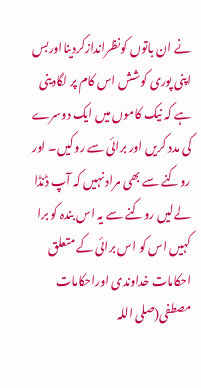نے ان باتوں کونظراندازکردینااوربس اپنی پوری کوشش اس کام پر لگادینی ہے کہ نیک کاموں میں ایک دوسرے کی مدد کریں اور برائی سے روکیں۔ اور روکنے سے بھی مراد نہیں کہ آپ ڈنڈا لےلیں روکنے سے یہ اس بندہ کو برا کہیں اس کو اس برائی کے متعلق احکامات خداوندی اوراحکامات مصطفی(صلی اللہ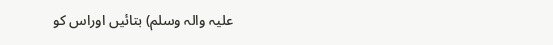علیہ والہ وسلم) بتائيں اوراس کو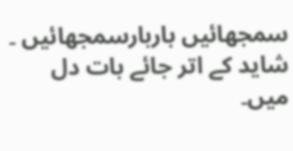سمجھائیں باربارسمجھائیں ۔ شاید کے اتر جائے بات دل میں۔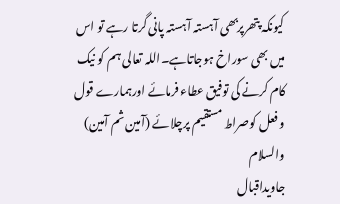کیونکہ پتھرپربھی آہستہ آہستہ پانی گرتا رہے تو اس میں بھی سوراخ ہوجاتاہے۔اللہ تعالی ہم کو نیک کام کرنے کی توفیق عطاء فرمائے اورہمارے قول و فعل کوصراط مستقیم پرچلائے (آمین ثم آمین)
والسلام
جاویداقبال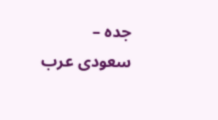جدہ – سعودی عرب